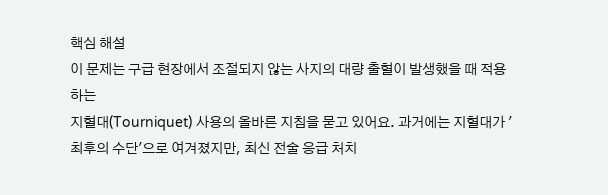핵심 해설
이 문제는 구급 현장에서 조절되지 않는 사지의 대량 출혈이 발생했을 때 적용하는
지혈대(Tourniquet) 사용의 올바른 지침을 묻고 있어요. 과거에는 지혈대가 '최후의 수단'으로 여겨졌지만, 최신 전술 응급 처치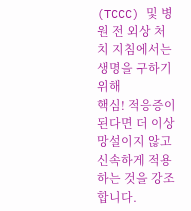(TCCC) 및 병원 전 외상 처치 지침에서는 생명을 구하기 위해
핵심! 적응증이 된다면 더 이상 망설이지 않고 신속하게 적용하는 것을 강조합니다.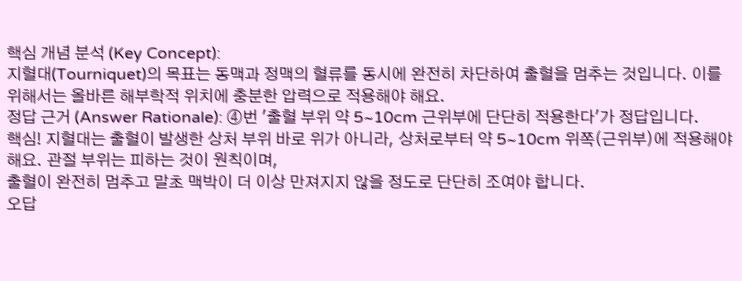핵심 개념 분석 (Key Concept):
지혈대(Tourniquet)의 목표는 동맥과 정맥의 혈류를 동시에 완전히 차단하여 출혈을 멈추는 것입니다. 이를 위해서는 올바른 해부학적 위치에 충분한 압력으로 적용해야 해요.
정답 근거 (Answer Rationale): ④번 '출혈 부위 약 5~10cm 근위부에 단단히 적용한다'가 정답입니다.
핵심! 지혈대는 출혈이 발생한 상처 부위 바로 위가 아니라, 상처로부터 약 5~10cm 위쪽(근위부)에 적용해야 해요. 관절 부위는 피하는 것이 원칙이며,
출혈이 완전히 멈추고 말초 맥박이 더 이상 만져지지 않을 정도로 단단히 조여야 합니다.
오답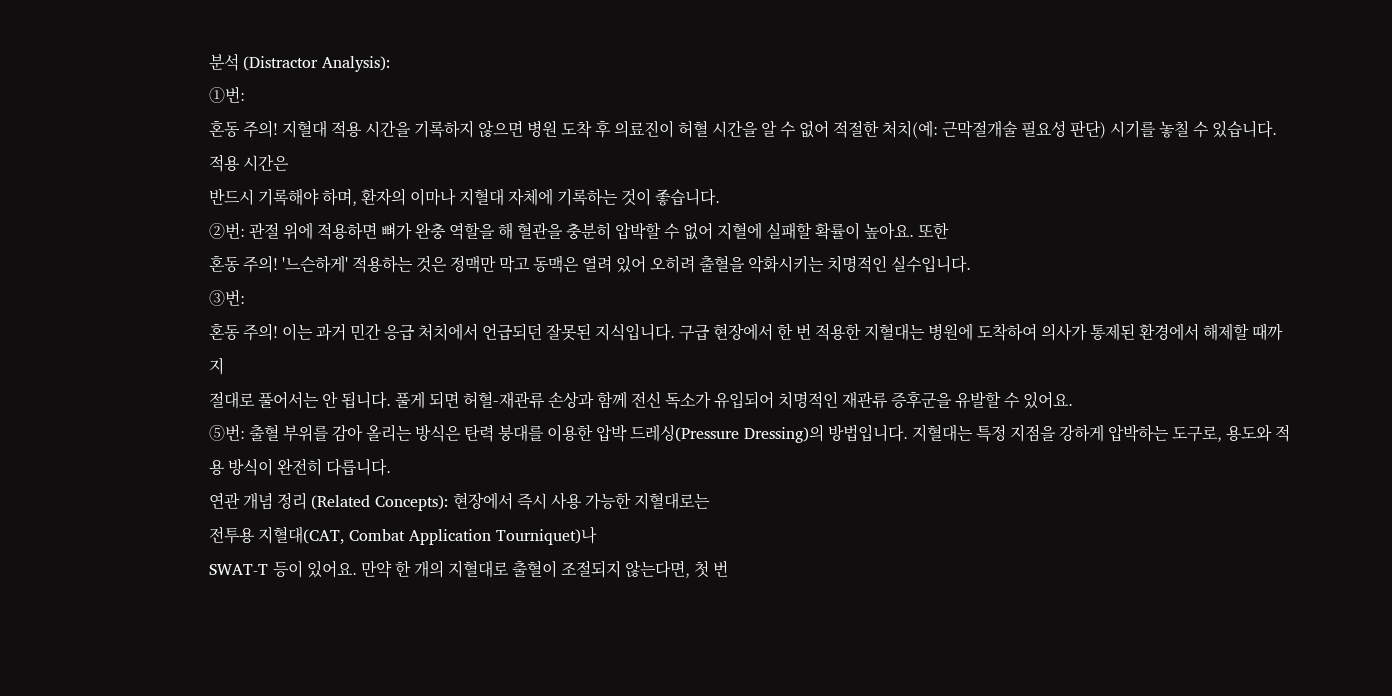분석 (Distractor Analysis):
①번:
혼동 주의! 지혈대 적용 시간을 기록하지 않으면 병원 도착 후 의료진이 허혈 시간을 알 수 없어 적절한 처치(예: 근막절개술 필요성 판단) 시기를 놓칠 수 있습니다. 적용 시간은
반드시 기록해야 하며, 환자의 이마나 지혈대 자체에 기록하는 것이 좋습니다.
②번: 관절 위에 적용하면 뼈가 완충 역할을 해 혈관을 충분히 압박할 수 없어 지혈에 실패할 확률이 높아요. 또한
혼동 주의! '느슨하게' 적용하는 것은 정맥만 막고 동맥은 열려 있어 오히려 출혈을 악화시키는 치명적인 실수입니다.
③번:
혼동 주의! 이는 과거 민간 응급 처치에서 언급되던 잘못된 지식입니다. 구급 현장에서 한 번 적용한 지혈대는 병원에 도착하여 의사가 통제된 환경에서 해제할 때까지
절대로 풀어서는 안 됩니다. 풀게 되면 허혈-재관류 손상과 함께 전신 독소가 유입되어 치명적인 재관류 증후군을 유발할 수 있어요.
⑤번: 출혈 부위를 감아 올리는 방식은 탄력 붕대를 이용한 압박 드레싱(Pressure Dressing)의 방법입니다. 지혈대는 특정 지점을 강하게 압박하는 도구로, 용도와 적용 방식이 완전히 다릅니다.
연관 개념 정리 (Related Concepts): 현장에서 즉시 사용 가능한 지혈대로는
전투용 지혈대(CAT, Combat Application Tourniquet)나
SWAT-T 등이 있어요. 만약 한 개의 지혈대로 출혈이 조절되지 않는다면, 첫 번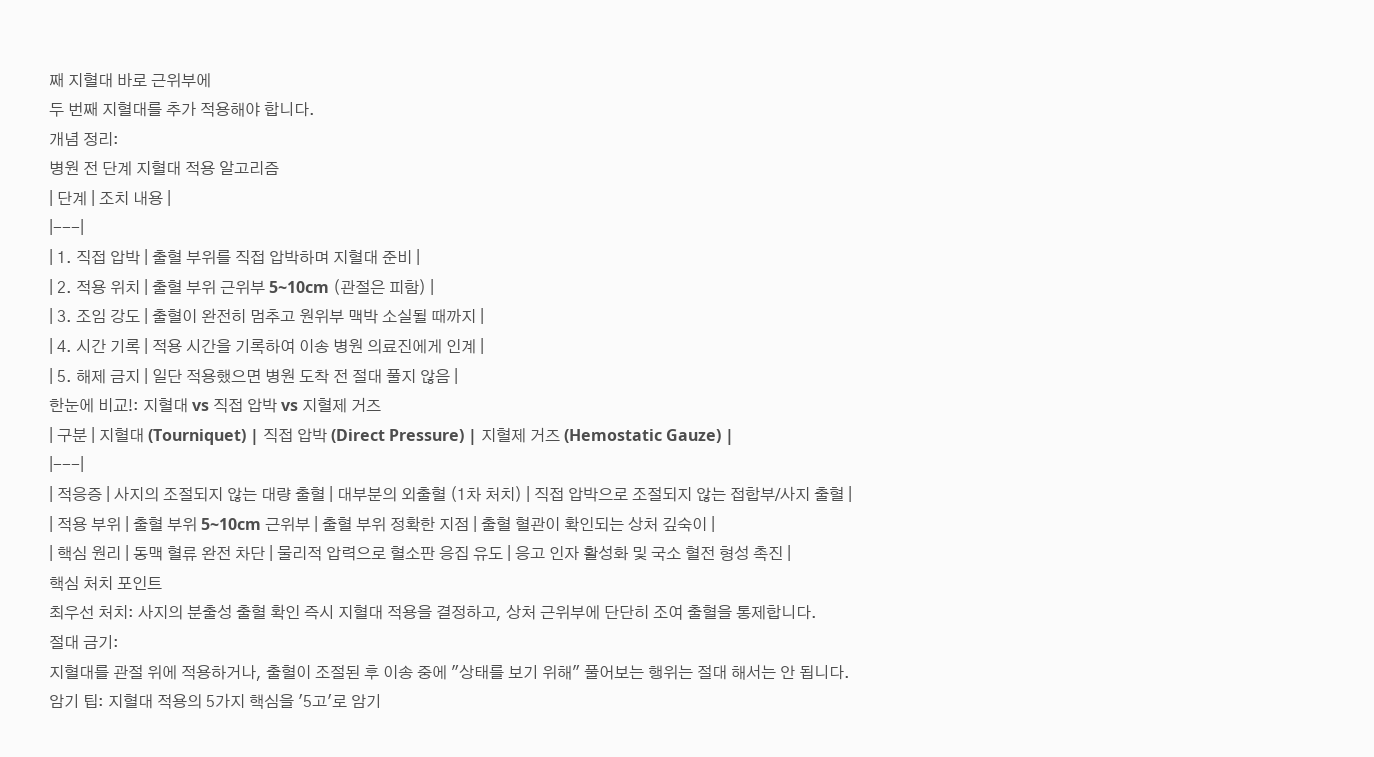째 지혈대 바로 근위부에
두 번째 지혈대를 추가 적용해야 합니다.
개념 정리:
병원 전 단계 지혈대 적용 알고리즘
| 단계 | 조치 내용 |
|---|
| 1. 직접 압박 | 출혈 부위를 직접 압박하며 지혈대 준비 |
| 2. 적용 위치 | 출혈 부위 근위부 5~10cm (관절은 피함) |
| 3. 조임 강도 | 출혈이 완전히 멈추고 원위부 맥박 소실될 때까지 |
| 4. 시간 기록 | 적용 시간을 기록하여 이송 병원 의료진에게 인계 |
| 5. 해제 금지 | 일단 적용했으면 병원 도착 전 절대 풀지 않음 |
한눈에 비교!: 지혈대 vs 직접 압박 vs 지혈제 거즈
| 구분 | 지혈대 (Tourniquet) | 직접 압박 (Direct Pressure) | 지혈제 거즈 (Hemostatic Gauze) |
|---|
| 적응증 | 사지의 조절되지 않는 대량 출혈 | 대부분의 외출혈 (1차 처치) | 직접 압박으로 조절되지 않는 접합부/사지 출혈 |
| 적용 부위 | 출혈 부위 5~10cm 근위부 | 출혈 부위 정확한 지점 | 출혈 혈관이 확인되는 상처 깊숙이 |
| 핵심 원리 | 동맥 혈류 완전 차단 | 물리적 압력으로 혈소판 응집 유도 | 응고 인자 활성화 및 국소 혈전 형성 촉진 |
핵심 처치 포인트
최우선 처치: 사지의 분출성 출혈 확인 즉시 지혈대 적용을 결정하고, 상처 근위부에 단단히 조여 출혈을 통제합니다.
절대 금기:
지혈대를 관절 위에 적용하거나, 출혈이 조절된 후 이송 중에 "상태를 보기 위해" 풀어보는 행위는 절대 해서는 안 됩니다.
암기 팁: 지혈대 적용의 5가지 핵심을 '5고'로 암기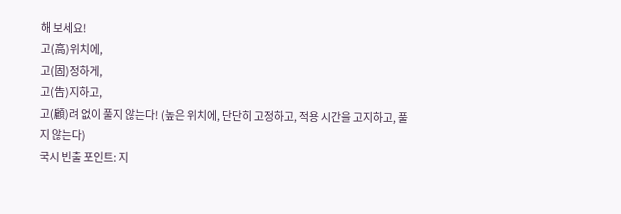해 보세요!
고(高)위치에,
고(固)정하게,
고(告)지하고,
고(顧)려 없이 풀지 않는다! (높은 위치에, 단단히 고정하고, 적용 시간을 고지하고, 풀지 않는다)
국시 빈출 포인트: 지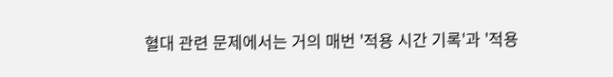혈대 관련 문제에서는 거의 매번 '적용 시간 기록'과 '적용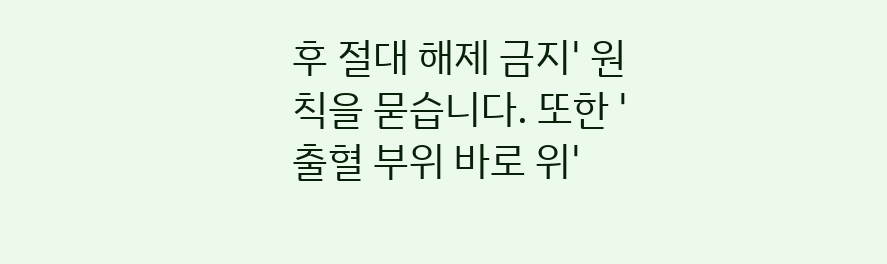후 절대 해제 금지' 원칙을 묻습니다. 또한 '출혈 부위 바로 위'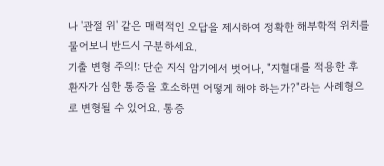나 '관절 위' 같은 매력적인 오답을 제시하여 정확한 해부학적 위치를 물어보니 반드시 구분하세요.
기출 변형 주의!: 단순 지식 암기에서 벗어나, "지혈대를 적용한 후 환자가 심한 통증을 호소하면 어떻게 해야 하는가?"라는 사례형으로 변형될 수 있어요. 통증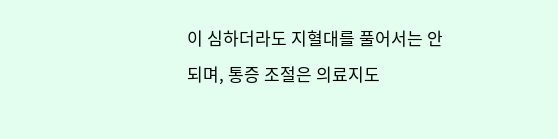이 심하더라도 지혈대를 풀어서는 안 되며, 통증 조절은 의료지도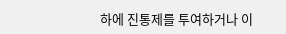하에 진통제를 투여하거나 이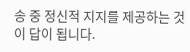송 중 정신적 지지를 제공하는 것이 답이 됩니다.